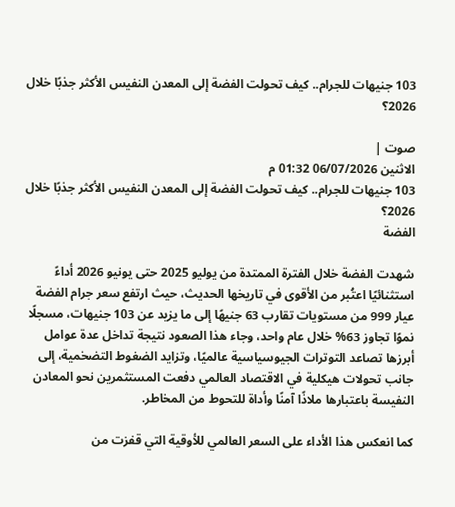103 جنيهات للجرام.. كيف تحولت الفضة إلى المعدن النفيس الأكثر جذبًا خلال 2026؟

صوت |
الاثنين 06/07/2026 01:32 م
103 جنيهات للجرام.. كيف تحولت الفضة إلى المعدن النفيس الأكثر جذبًا خلال 2026؟
الفضة

شهدت الفضة خلال الفترة الممتدة من يوليو 2025 حتى يونيو 2026 أداءً استثنائيًا اعتُبر من الأقوى في تاريخها الحديث، حيث ارتفع سعر جرام الفضة عيار 999 من مستويات تقارب 63 جنيهًا إلى ما يزيد عن 103 جنيهات، مسجلًا نموًا تجاوز 63% خلال عام واحد، وجاء هذا الصعود نتيجة تداخل عدة عوامل أبرزها تصاعد التوترات الجيوسياسية عالميًا، وتزايد الضغوط التضخمية، إلى جانب تحولات هيكلية في الاقتصاد العالمي دفعت المستثمرين نحو المعادن النفيسة باعتبارها ملاذًا آمنًا وأداة للتحوط من المخاطر.

كما انعكس هذا الأداء على السعر العالمي للأوقية التي قفزت من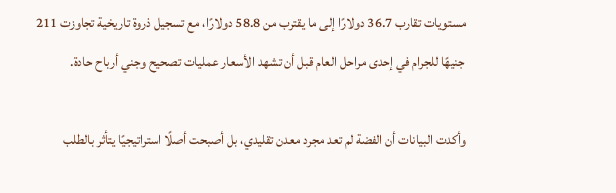مستويات تقارب 36.7 دولارًا إلى ما يقترب من 58.8 دولارًا، مع تسجيل ذروة تاريخية تجاوزت 211 جنيهًا للجرام في إحدى مراحل العام قبل أن تشهد الأسعار عمليات تصحيح وجني أرباح حادة.

وأكدت البيانات أن الفضة لم تعد مجرد معدن تقليدي، بل أصبحت أصلًا استراتيجيًا يتأثر بالطلب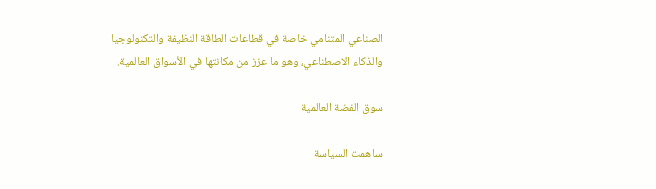الصناعي المتنامي خاصة في قطاعات الطاقة النظيفة والتكنولوجيا والذكاء الاصطناعي، وهو ما عزز من مكانتها في الأسواق العالمية.

سوق الفضة العالمية

ساهمت السياسة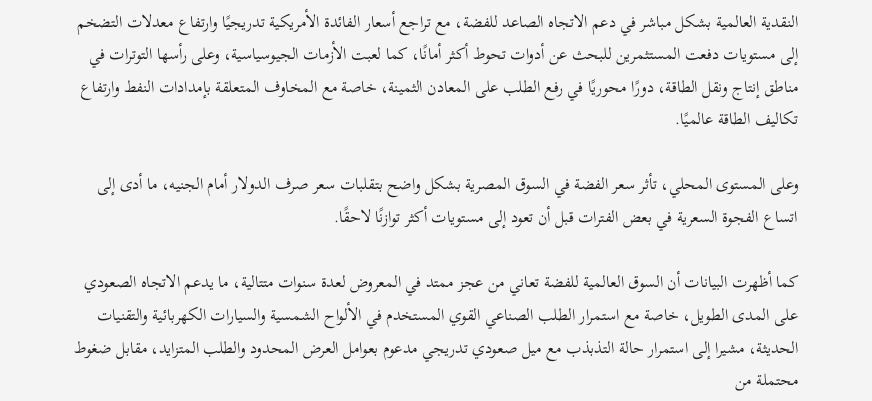النقدية العالمية بشكل مباشر في دعم الاتجاه الصاعد للفضة، مع تراجع أسعار الفائدة الأمريكية تدريجيًا وارتفاع معدلات التضخم إلى مستويات دفعت المستثمرين للبحث عن أدوات تحوط أكثر أمانًا، كما لعبت الأزمات الجيوسياسية، وعلى رأسها التوترات في مناطق إنتاج ونقل الطاقة، دورًا محوريًا في رفع الطلب على المعادن الثمينة، خاصة مع المخاوف المتعلقة بإمدادات النفط وارتفاع تكاليف الطاقة عالميًا.

وعلى المستوى المحلي، تأثر سعر الفضة في السوق المصرية بشكل واضح بتقلبات سعر صرف الدولار أمام الجنيه، ما أدى إلى اتساع الفجوة السعرية في بعض الفترات قبل أن تعود إلى مستويات أكثر توازنًا لاحقًا.

كما أظهرت البيانات أن السوق العالمية للفضة تعاني من عجز ممتد في المعروض لعدة سنوات متتالية، ما يدعم الاتجاه الصعودي على المدى الطويل، خاصة مع استمرار الطلب الصناعي القوي المستخدم في الألواح الشمسية والسيارات الكهربائية والتقنيات الحديثة، مشيرا إلى استمرار حالة التذبذب مع ميل صعودي تدريجي مدعوم بعوامل العرض المحدود والطلب المتزايد، مقابل ضغوط محتملة من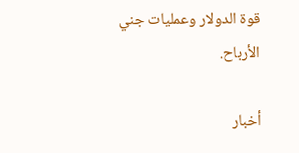قوة الدولار وعمليات جني الأرباح.

أخبار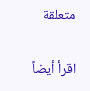متعلقة

اقرأ أيضاً